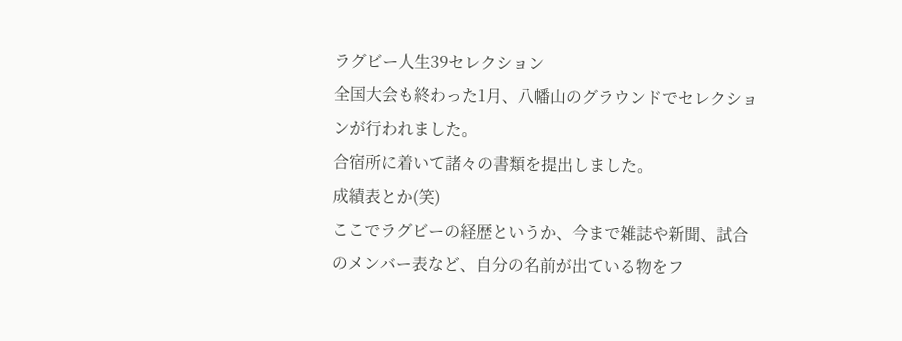ラグビー人生39セレクション
全国大会も終わった1月、八幡山のグラウンドでセレクションが行われました。
合宿所に着いて諸々の書類を提出しました。
成績表とか(笑)
ここでラグビーの経歴というか、今まで雑誌や新聞、試合のメンバー表など、自分の名前が出ている物をフ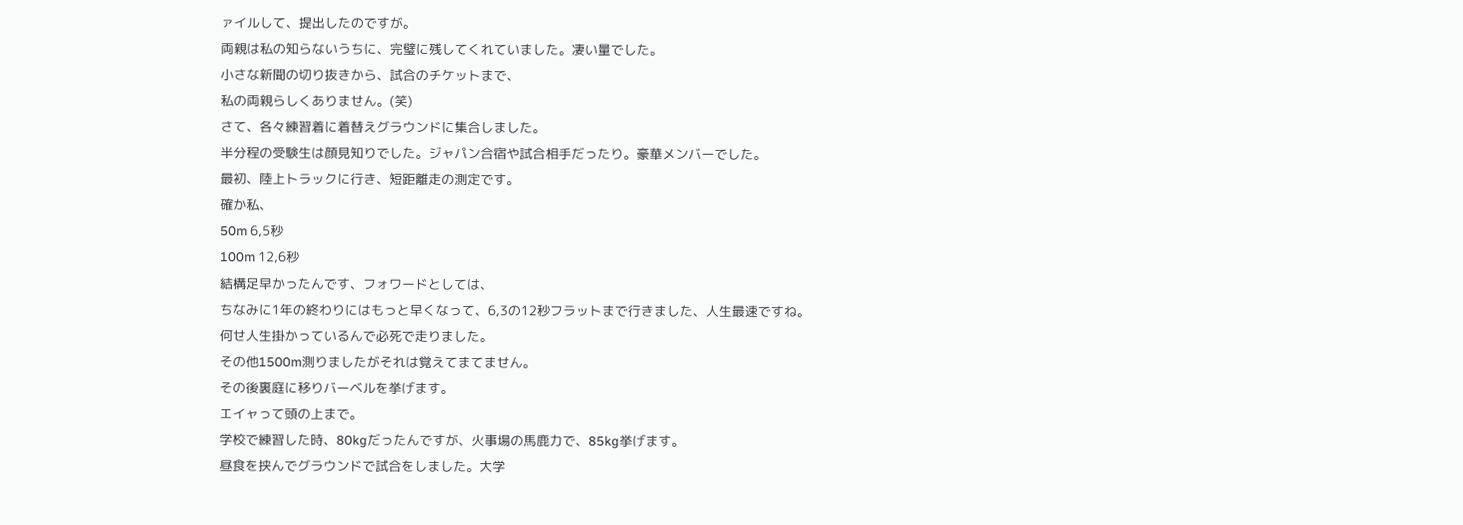ァイルして、提出したのですが。
両親は私の知らないうちに、完璧に残してくれていました。凄い量でした。
小さな新聞の切り抜きから、試合のチケットまで、
私の両親らしくありません。(笑)
さて、各々練習着に着替えグラウンドに集合しました。
半分程の受験生は顔見知りでした。ジャパン合宿や試合相手だったり。豪華メンバーでした。
最初、陸上トラックに行き、短距離走の測定です。
確か私、
50m 6,5秒
100m 12,6秒
結構足早かったんです、フォワードとしては、
ちなみに1年の終わりにはもっと早くなって、6,3の12秒フラットまで行きました、人生最速ですね。
何せ人生掛かっているんで必死で走りました。
その他1500m測りましたがそれは覚えてまてません。
その後裏庭に移りバーベルを挙げます。
エイャって頭の上まで。
学校で練習した時、80kgだったんですが、火事場の馬鹿力で、85kg挙げます。
昼食を挟んでグラウンドで試合をしました。大学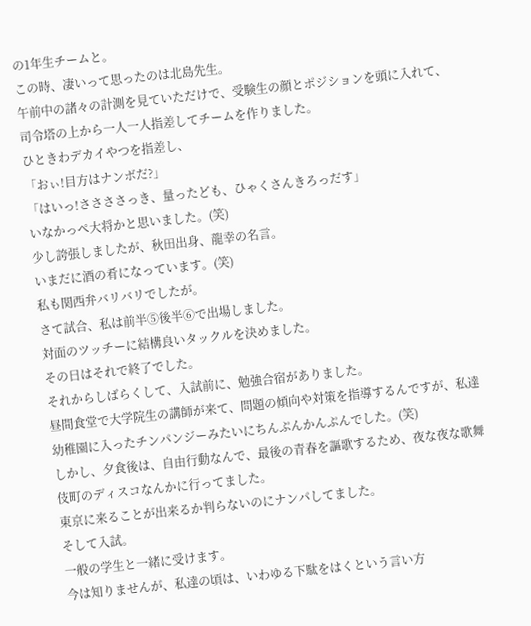の1年生チームと。
この時、凄いって思ったのは北島先生。
午前中の諸々の計測を見ていただけで、受験生の顔とポジションを頭に入れて、司令塔の上から一人一人指差してチームを作りました。
ひときわデカイやつを指差し、
「おぃ!目方はナンボだ?」
「はいっ!ささささっき、量ったども、ひゃくさんきろっだす」
いなかっぺ大将かと思いました。(笑)
少し誇張しましたが、秋田出身、龍幸の名言。
いまだに酒の肴になっています。(笑)
私も関西弁バリバリでしたが。
さて試合、私は前半⑤後半⑥で出場しました。
対面のツッチーに結構良いタックルを決めました。
その日はそれで終了でした。
それからしばらくして、入試前に、勉強合宿がありました。
昼間食堂で大学院生の講師が来て、問題の傾向や対策を指導するんですが、私達幼稚園に入ったチンパンジーみたいにちんぷんかんぷんでした。(笑)
しかし、夕食後は、自由行動なんで、最後の青春を謳歌するため、夜な夜な歌舞伎町のディスコなんかに行ってました。
東京に来ることが出来るか判らないのにナンパしてました。
そして入試。
一般の学生と一緒に受けます。
今は知りませんが、私達の頃は、いわゆる下駄をはくという言い方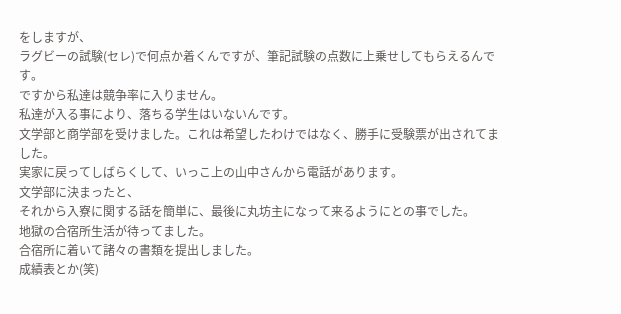をしますが、
ラグビーの試験(セレ)で何点か着くんですが、筆記試験の点数に上乗せしてもらえるんです。
ですから私達は競争率に入りません。
私達が入る事により、落ちる学生はいないんです。
文学部と商学部を受けました。これは希望したわけではなく、勝手に受験票が出されてました。
実家に戻ってしばらくして、いっこ上の山中さんから電話があります。
文学部に決まったと、
それから入寮に関する話を簡単に、最後に丸坊主になって来るようにとの事でした。
地獄の合宿所生活が待ってました。
合宿所に着いて諸々の書類を提出しました。
成績表とか(笑)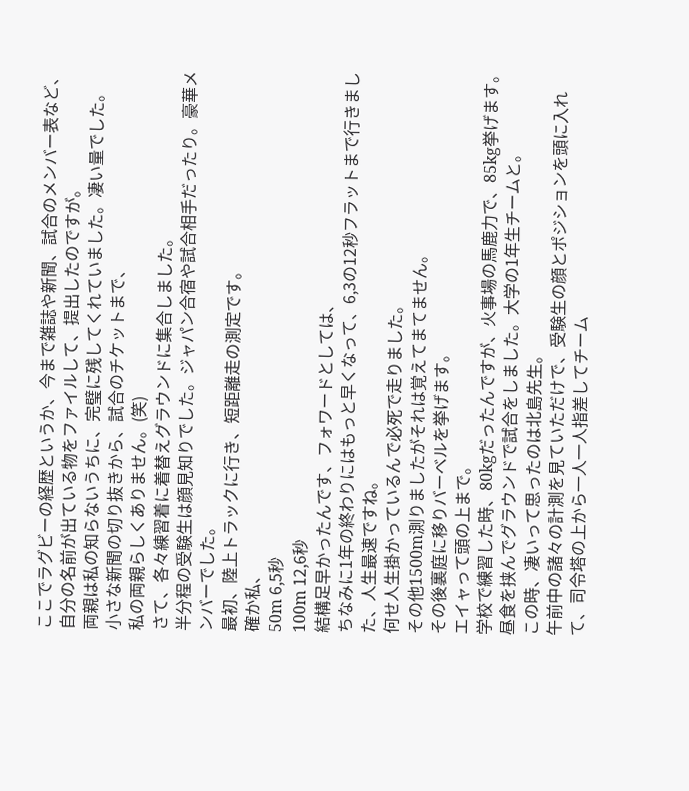ここでラグビーの経歴というか、今まで雑誌や新聞、試合のメンバー表など、自分の名前が出ている物をファイルして、提出したのですが。
両親は私の知らないうちに、完璧に残してくれていました。凄い量でした。
小さな新聞の切り抜きから、試合のチケットまで、
私の両親らしくありません。(笑)
さて、各々練習着に着替えグラウンドに集合しました。
半分程の受験生は顔見知りでした。ジャパン合宿や試合相手だったり。豪華メンバーでした。
最初、陸上トラックに行き、短距離走の測定です。
確か私、
50m 6,5秒
100m 12,6秒
結構足早かったんです、フォワードとしては、
ちなみに1年の終わりにはもっと早くなって、6,3の12秒フラットまで行きました、人生最速ですね。
何せ人生掛かっているんで必死で走りました。
その他1500m測りましたがそれは覚えてまてません。
その後裏庭に移りバーベルを挙げます。
エイャって頭の上まで。
学校で練習した時、80kgだったんですが、火事場の馬鹿力で、85kg挙げます。
昼食を挟んでグラウンドで試合をしました。大学の1年生チームと。
この時、凄いって思ったのは北島先生。
午前中の諸々の計測を見ていただけで、受験生の顔とポジションを頭に入れて、司令塔の上から一人一人指差してチーム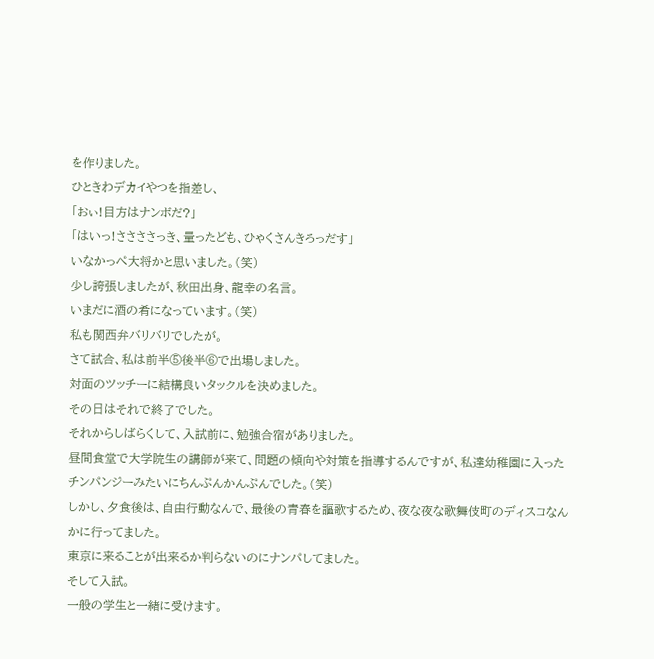を作りました。
ひときわデカイやつを指差し、
「おぃ!目方はナンボだ?」
「はいっ!ささささっき、量ったども、ひゃくさんきろっだす」
いなかっぺ大将かと思いました。(笑)
少し誇張しましたが、秋田出身、龍幸の名言。
いまだに酒の肴になっています。(笑)
私も関西弁バリバリでしたが。
さて試合、私は前半⑤後半⑥で出場しました。
対面のツッチーに結構良いタックルを決めました。
その日はそれで終了でした。
それからしばらくして、入試前に、勉強合宿がありました。
昼間食堂で大学院生の講師が来て、問題の傾向や対策を指導するんですが、私達幼稚園に入ったチンパンジーみたいにちんぷんかんぷんでした。(笑)
しかし、夕食後は、自由行動なんで、最後の青春を謳歌するため、夜な夜な歌舞伎町のディスコなんかに行ってました。
東京に来ることが出来るか判らないのにナンパしてました。
そして入試。
一般の学生と一緒に受けます。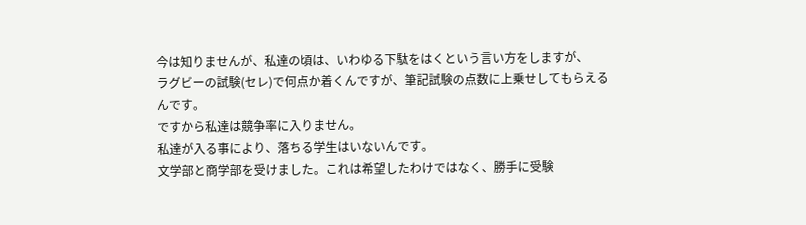今は知りませんが、私達の頃は、いわゆる下駄をはくという言い方をしますが、
ラグビーの試験(セレ)で何点か着くんですが、筆記試験の点数に上乗せしてもらえるんです。
ですから私達は競争率に入りません。
私達が入る事により、落ちる学生はいないんです。
文学部と商学部を受けました。これは希望したわけではなく、勝手に受験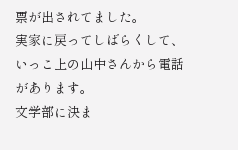票が出されてました。
実家に戻ってしばらくして、いっこ上の山中さんから電話があります。
文学部に決ま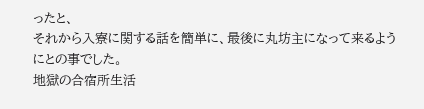ったと、
それから入寮に関する話を簡単に、最後に丸坊主になって来るようにとの事でした。
地獄の合宿所生活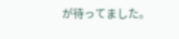が待ってました。